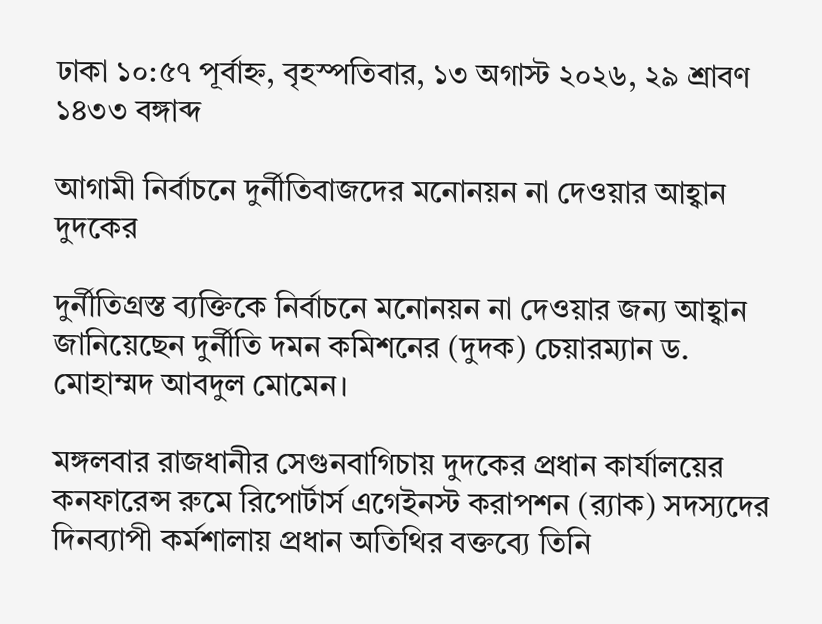ঢাকা ১০:৫৭ পূর্বাহ্ন, বৃহস্পতিবার, ১৩ অগাস্ট ২০২৬, ২৯ শ্রাবণ ১৪৩৩ বঙ্গাব্দ

আগামী নির্বাচনে দুর্নীতিবাজদের মনোনয়ন না দেওয়ার আহ্বান দুদকের

দুর্নীতিগ্রস্ত ব্যক্তিকে নির্বাচনে মনোনয়ন না দেওয়ার জন্য আহ্বান জানিয়েছেন দুর্নীতি দমন কমিশনের (দুদক) চেয়ারম্যান ড. মোহাম্মদ আবদুল মোমেন।

মঙ্গলবার রাজধানীর সেগুনবাগিচায় দুদকের প্রধান কার্যালয়ের কনফারেন্স রুমে রিপোর্টার্স এগেইনস্ট করাপশন (র‌্যাক) সদস্যদের দিনব্যাপী কর্মশালায় প্রধান অতিথির বক্তব্যে তিনি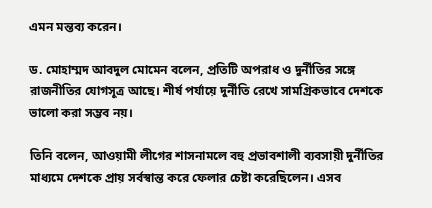এমন মন্তব্য করেন।

ড. মোহাম্মদ আবদুল মোমেন বলেন, প্রতিটি অপরাধ ও দুর্নীতির সঙ্গে রাজনীতির যোগসূত্র আছে। শীর্ষ পর্যায়ে দুর্নীতি রেখে সামগ্রিকভাবে দেশকে ভালো করা সম্ভব নয়।

তিনি বলেন, আওয়ামী লীগের শাসনামলে বহু প্রভাবশালী ব্যবসায়ী দুর্নীতির মাধ্যমে দেশকে প্রায় সর্বস্বান্ত করে ফেলার চেষ্টা করেছিলেন। এসব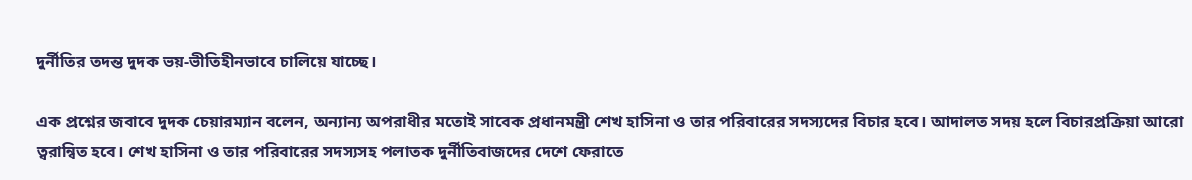দুর্নীতির তদন্ত দুদক ভয়-ভীতিহীনভাবে চালিয়ে যাচ্ছে।

এক প্রশ্নের জবাবে দুদক চেয়ারম্যান বলেন, অন্যান্য অপরাধীর মতোই সাবেক প্রধানমন্ত্রী শেখ হাসিনা ও তার পরিবারের সদস্যদের বিচার হবে। আদালত সদয় হলে বিচারপ্রক্রিয়া আরো ত্বরান্বিত হবে। শেখ হাসিনা ও তার পরিবারের সদস্যসহ পলাতক দুর্নীতিবাজদের দেশে ফেরাতে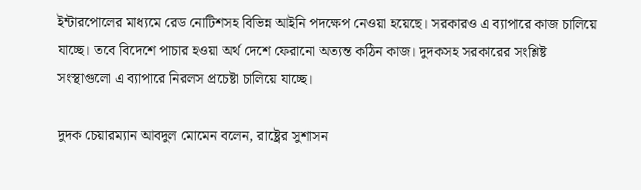ইন্টারপোলের মাধ্যমে রেড নোটিশসহ বিভিন্ন আইনি পদক্ষেপ নেওয়া হয়েছে। সরকারও এ ব্যাপারে কাজ চালিয়ে যাচ্ছে। তবে বিদেশে পাচার হওয়া অর্থ দেশে ফেরানো অত্যন্ত কঠিন কাজ। দুদকসহ সরকারের সংশ্লিষ্ট সংস্থাগুলো এ ব্যাপারে নিরলস প্রচেষ্টা চালিয়ে যাচ্ছে।

দুদক চেয়ারম্যান আবদুল মোমেন বলেন, রাষ্ট্রের সুশাসন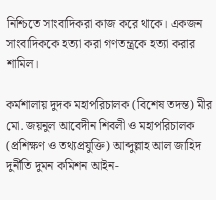নিশ্চিতে সাংবাদিকরা কাজ করে থাকে। একজন সাংবাদিককে হত্যা করা গণতন্ত্রকে হত্যা করার শামিল।

কর্মশালায় দুদক মহাপরিচালক (বিশেষ তদন্ত) মীর মো. জয়নুল আবেদীন শিবলী ও মহাপরিচালক (প্রশিক্ষণ ও তথ্যপ্রযুক্তি) আব্দুল্লাহ আল জাহিদ দুর্নীতি দুমন কমিশন আইন-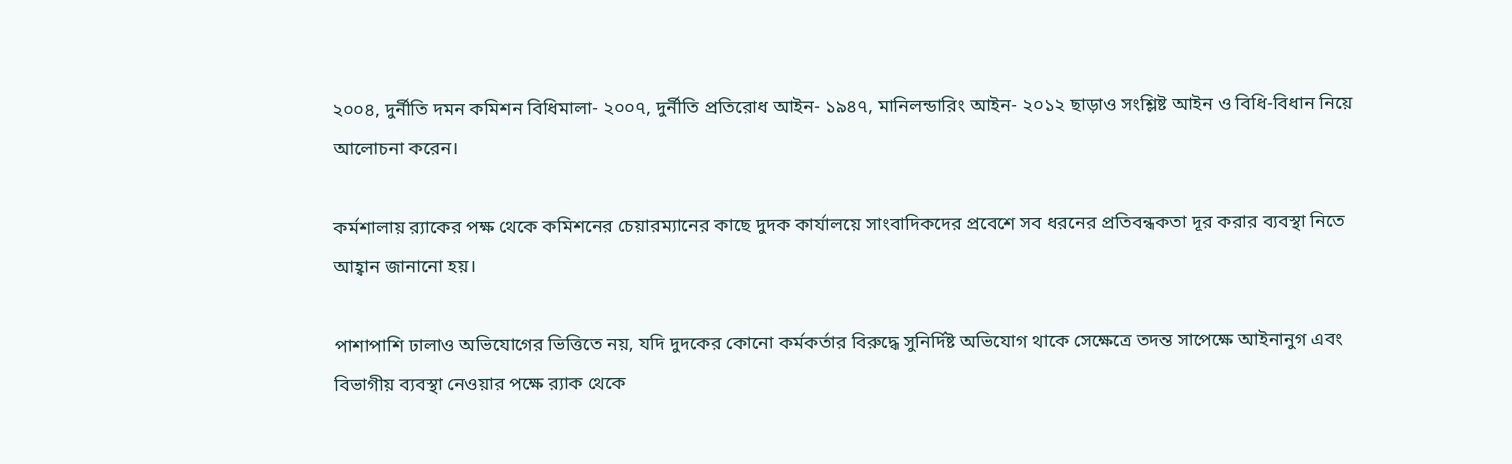২০০৪, দুর্নীতি দমন কমিশন বিধিমালা- ২০০৭, দুর্নীতি প্রতিরোধ আইন- ১৯৪৭, মানিলন্ডারিং আইন- ২০১২ ছাড়াও সংশ্লিষ্ট আইন ও বিধি-বিধান নিয়ে আলোচনা করেন।

কর্মশালায় র‌্যাকের পক্ষ থেকে কমিশনের চেয়ারম্যানের কাছে দুদক কার্যালয়ে সাংবাদিকদের প্রবেশে সব ধরনের প্রতিবন্ধকতা দূর করার ব্যবস্থা নিতে আহ্বান জানানো হয়।

পাশাপাশি ঢালাও অভিযোগের ভিত্তিতে নয়, যদি দুদকের কোনো কর্মকর্তার বিরুদ্ধে সুনির্দিষ্ট অভিযোগ থাকে সেক্ষেত্রে তদন্ত সাপেক্ষে আইনানুগ এবং বিভাগীয় ব্যবস্থা নেওয়ার পক্ষে র‌্যাক থেকে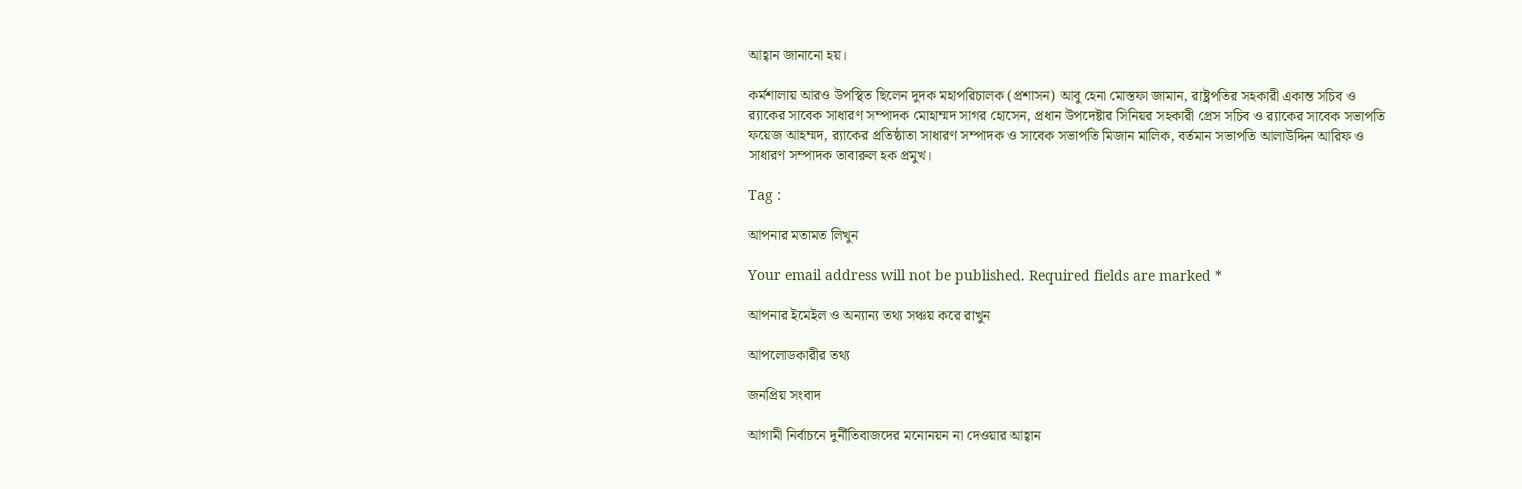আহ্বান জানানো হয়।

কর্মশালায় আরও উপস্থিত ছিলেন দুদক মহাপরিচালক (প্রশাসন) আবু হেনা মোস্তফা জামান, রাষ্ট্রপতির সহকারী একান্ত সচিব ও র‌্যাকের সাবেক সাধারণ সম্পাদক মোহাম্মদ সাগর হোসেন, প্রধান উপদেষ্টার সিনিয়র সহকারী প্রেস সচিব ও র‌্যাকের সাবেক সভাপতি ফয়েজ আহম্মদ, র‌্যাকের প্রতিষ্ঠাতা সাধারণ সম্পাদক ও সাবেক সভাপতি মিজান মালিক, বর্তমান সভাপতি আলাউদ্দিন আরিফ ও সাধারণ সম্পাদক তাবারুল হক প্রমুখ।

Tag :

আপনার মতামত লিখুন

Your email address will not be published. Required fields are marked *

আপনার ইমেইল ও অন্যান্য তথ্য সঞ্চয় করে রাখুন

আপলোডকারীর তথ্য

জনপ্রিয় সংবাদ

আগামী নির্বাচনে দুর্নীতিবাজদের মনোনয়ন না দেওয়ার আহ্বান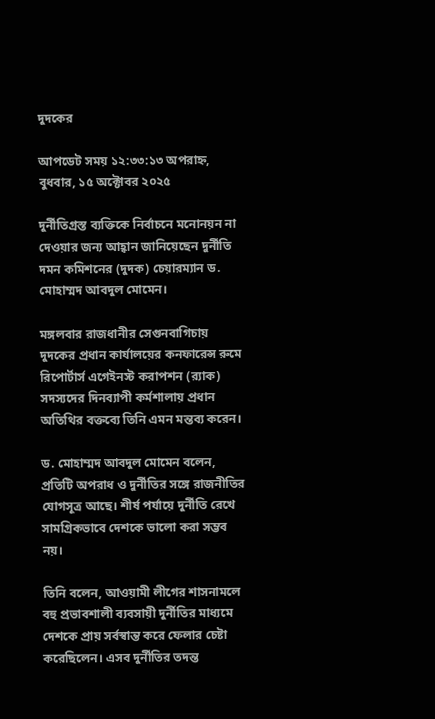দুদকের

আপডেট সময় ১২:৩৩:১৩ অপরাহ্ন, বুধবার, ১৫ অক্টোবর ২০২৫

দুর্নীতিগ্রস্ত ব্যক্তিকে নির্বাচনে মনোনয়ন না দেওয়ার জন্য আহ্বান জানিয়েছেন দুর্নীতি দমন কমিশনের (দুদক) চেয়ারম্যান ড. মোহাম্মদ আবদুল মোমেন।

মঙ্গলবার রাজধানীর সেগুনবাগিচায় দুদকের প্রধান কার্যালয়ের কনফারেন্স রুমে রিপোর্টার্স এগেইনস্ট করাপশন (র‌্যাক) সদস্যদের দিনব্যাপী কর্মশালায় প্রধান অতিথির বক্তব্যে তিনি এমন মন্তব্য করেন।

ড. মোহাম্মদ আবদুল মোমেন বলেন, প্রতিটি অপরাধ ও দুর্নীতির সঙ্গে রাজনীতির যোগসূত্র আছে। শীর্ষ পর্যায়ে দুর্নীতি রেখে সামগ্রিকভাবে দেশকে ভালো করা সম্ভব নয়।

তিনি বলেন, আওয়ামী লীগের শাসনামলে বহু প্রভাবশালী ব্যবসায়ী দুর্নীতির মাধ্যমে দেশকে প্রায় সর্বস্বান্ত করে ফেলার চেষ্টা করেছিলেন। এসব দুর্নীতির তদন্ত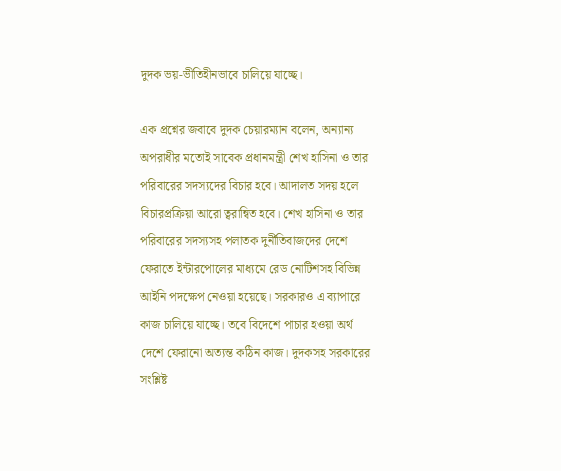দুদক ভয়-ভীতিহীনভাবে চালিয়ে যাচ্ছে।

এক প্রশ্নের জবাবে দুদক চেয়ারম্যান বলেন, অন্যান্য অপরাধীর মতোই সাবেক প্রধানমন্ত্রী শেখ হাসিনা ও তার পরিবারের সদস্যদের বিচার হবে। আদালত সদয় হলে বিচারপ্রক্রিয়া আরো ত্বরান্বিত হবে। শেখ হাসিনা ও তার পরিবারের সদস্যসহ পলাতক দুর্নীতিবাজদের দেশে ফেরাতে ইন্টারপোলের মাধ্যমে রেড নোটিশসহ বিভিন্ন আইনি পদক্ষেপ নেওয়া হয়েছে। সরকারও এ ব্যাপারে কাজ চালিয়ে যাচ্ছে। তবে বিদেশে পাচার হওয়া অর্থ দেশে ফেরানো অত্যন্ত কঠিন কাজ। দুদকসহ সরকারের সংশ্লিষ্ট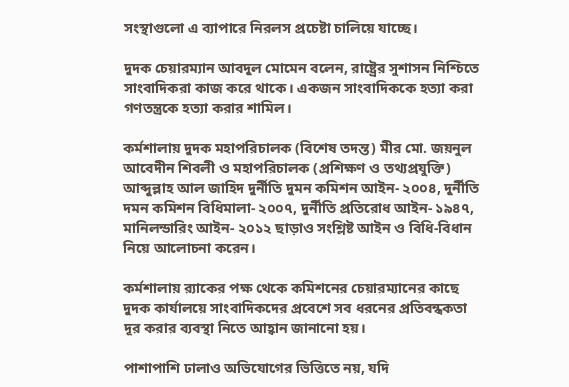সংস্থাগুলো এ ব্যাপারে নিরলস প্রচেষ্টা চালিয়ে যাচ্ছে।

দুদক চেয়ারম্যান আবদুল মোমেন বলেন, রাষ্ট্রের সুশাসন নিশ্চিতে সাংবাদিকরা কাজ করে থাকে। একজন সাংবাদিককে হত্যা করা গণতন্ত্রকে হত্যা করার শামিল।

কর্মশালায় দুদক মহাপরিচালক (বিশেষ তদন্ত) মীর মো. জয়নুল আবেদীন শিবলী ও মহাপরিচালক (প্রশিক্ষণ ও তথ্যপ্রযুক্তি) আব্দুল্লাহ আল জাহিদ দুর্নীতি দুমন কমিশন আইন- ২০০৪, দুর্নীতি দমন কমিশন বিধিমালা- ২০০৭, দুর্নীতি প্রতিরোধ আইন- ১৯৪৭, মানিলন্ডারিং আইন- ২০১২ ছাড়াও সংশ্লিষ্ট আইন ও বিধি-বিধান নিয়ে আলোচনা করেন।

কর্মশালায় র‌্যাকের পক্ষ থেকে কমিশনের চেয়ারম্যানের কাছে দুদক কার্যালয়ে সাংবাদিকদের প্রবেশে সব ধরনের প্রতিবন্ধকতা দূর করার ব্যবস্থা নিতে আহ্বান জানানো হয়।

পাশাপাশি ঢালাও অভিযোগের ভিত্তিতে নয়, যদি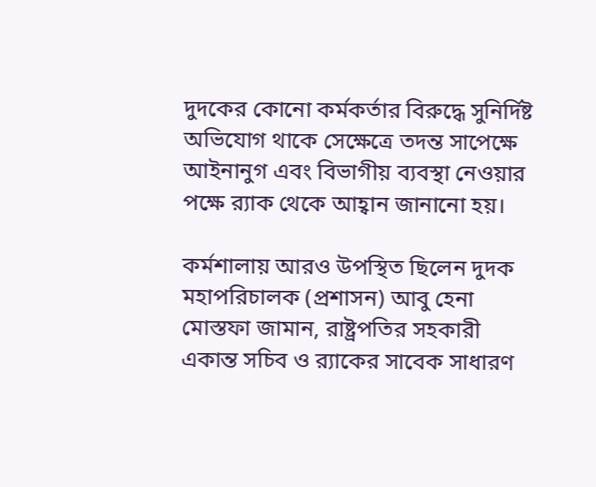দুদকের কোনো কর্মকর্তার বিরুদ্ধে সুনির্দিষ্ট অভিযোগ থাকে সেক্ষেত্রে তদন্ত সাপেক্ষে আইনানুগ এবং বিভাগীয় ব্যবস্থা নেওয়ার পক্ষে র‌্যাক থেকে আহ্বান জানানো হয়।

কর্মশালায় আরও উপস্থিত ছিলেন দুদক মহাপরিচালক (প্রশাসন) আবু হেনা মোস্তফা জামান, রাষ্ট্রপতির সহকারী একান্ত সচিব ও র‌্যাকের সাবেক সাধারণ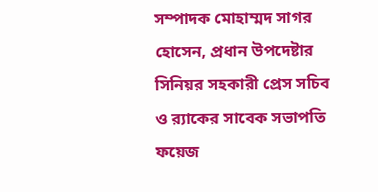সম্পাদক মোহাম্মদ সাগর হোসেন, প্রধান উপদেষ্টার সিনিয়র সহকারী প্রেস সচিব ও র‌্যাকের সাবেক সভাপতি ফয়েজ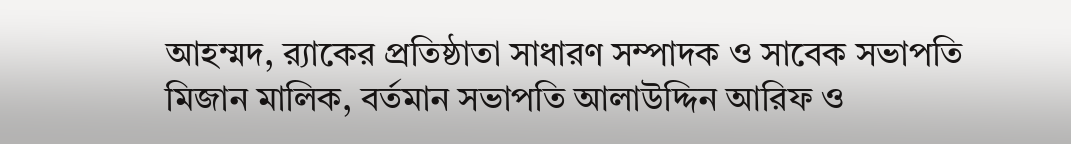আহম্মদ, র‌্যাকের প্রতিষ্ঠাতা সাধারণ সম্পাদক ও সাবেক সভাপতি মিজান মালিক, বর্তমান সভাপতি আলাউদ্দিন আরিফ ও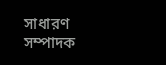সাধারণ সম্পাদক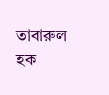তাবারুল হক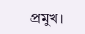প্রমুখ।